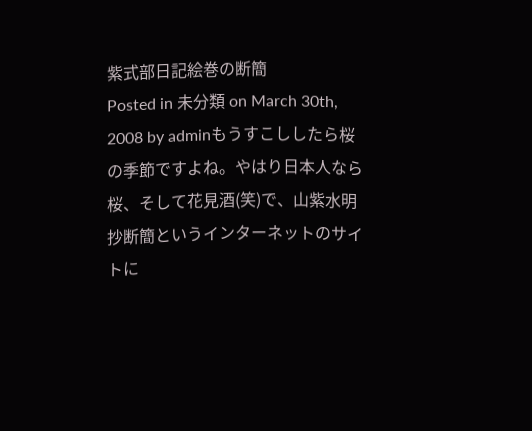紫式部日記絵巻の断簡
Posted in 未分類 on March 30th, 2008 by adminもうすこししたら桜の季節ですよね。やはり日本人なら桜、そして花見酒(笑)で、山紫水明抄断簡というインターネットのサイトに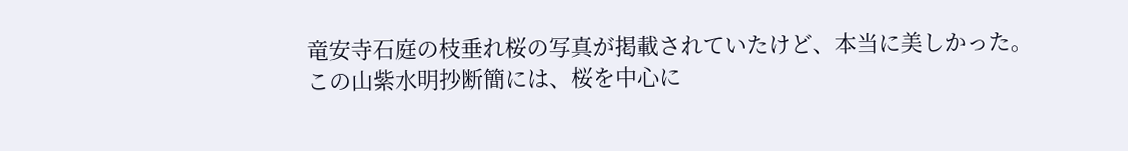竜安寺石庭の枝垂れ桜の写真が掲載されていたけど、本当に美しかった。この山紫水明抄断簡には、桜を中心に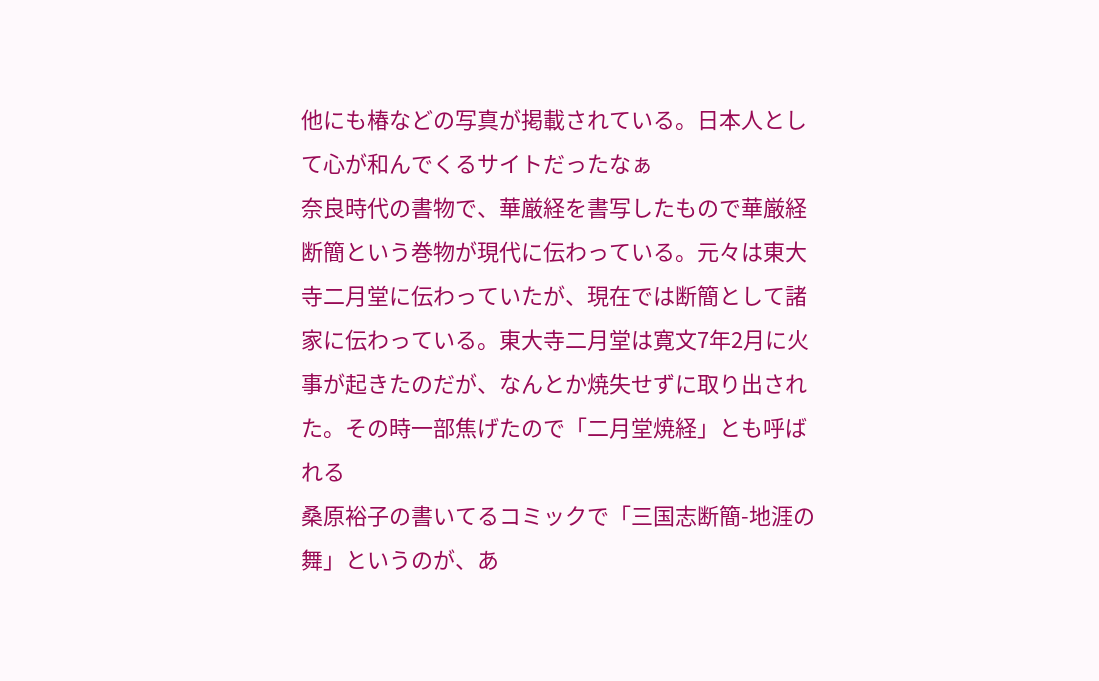他にも椿などの写真が掲載されている。日本人として心が和んでくるサイトだったなぁ
奈良時代の書物で、華厳経を書写したもので華厳経断簡という巻物が現代に伝わっている。元々は東大寺二月堂に伝わっていたが、現在では断簡として諸家に伝わっている。東大寺二月堂は寛文7年2月に火事が起きたのだが、なんとか焼失せずに取り出された。その時一部焦げたので「二月堂焼経」とも呼ばれる
桑原裕子の書いてるコミックで「三国志断簡-地涯の舞」というのが、あ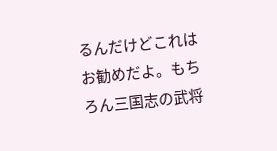るんだけどこれはお勧めだよ。もちろん三国志の武将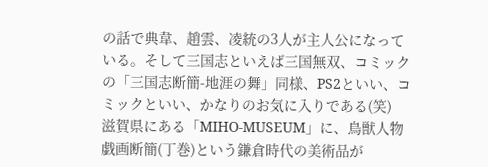の話で典韋、趙雲、凌統の3人が主人公になっている。そして三国志といえば三国無双、コミックの「三国志断簡-地涯の舞」同様、PS2といい、コミックといい、かなりのお気に入りである(笑)
滋賀県にある「MIHO-MUSEUM」に、鳥獣人物戯画断簡(丁巻)という鎌倉時代の美術品が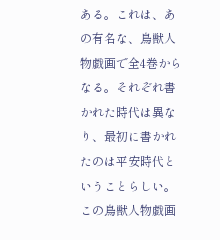ある。これは、あの有名な、鳥獣人物戯画で全4巻からなる。それぞれ書かれた時代は異なり、最初に書かれたのは平安時代ということらしい。この鳥獣人物戯画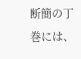断簡の丁巻には、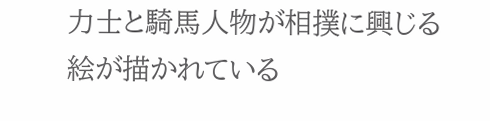力士と騎馬人物が相撲に興じる絵が描かれている